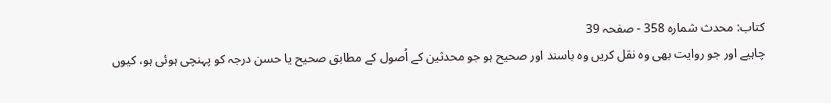کتاب: محدث شمارہ 358 - صفحہ 39
چاہیے اور جو روایت بھی وہ نقل کریں وہ باسند اور صحیح ہو جو محدثین کے اُصول کے مطابق صحیح یا حسن درجہ کو پہنچی ہوئی ہو، کیوں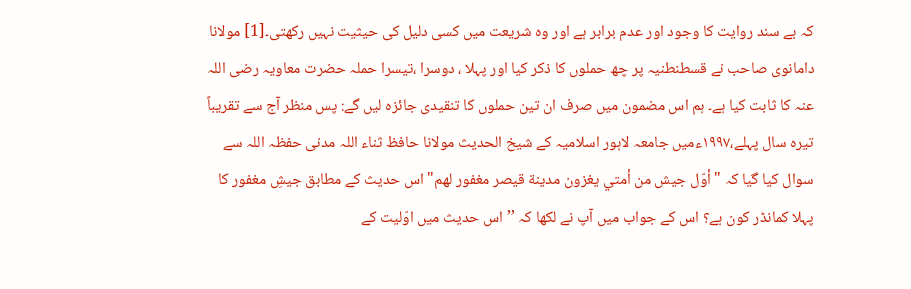کہ بے سند روایت کا وجود اور عدم برابر ہے اور وہ شریعت میں کسی دلیل کی حیثیت نہیں رکھتی۔[1] مولانا دامانوی صاحب نے قسطنطنیہ پر چھ حملوں کا ذکر کیا اور پہلا ، دوسرا ،تیسرا حملہ حضرت معاویہ رضی اللہ عنہ کا ثابت کیا ہے۔ ہم اس مضمون میں صرف ان تین حملوں کا تنقیدی جائزہ لیں گے: پس منظر آج سے تقریباً تیرہ سال پہلے،۱۹۹۷ءمیں جامعہ لاہور اسلامیہ کے شیخ الحدیث مولانا حافظ ثناء اللہ مدنی حفظہ اللہ سے سوال کیا گیا کہ "أوّل جیش من أمتي یغزون مدینة قیصر مغفور لهم" اس حدیث کے مطابق جیشِ مغفور کا پہلا کمانڈر کون ہے؟ اس کے جواب میں آپ نے لکھا کہ ’’ اس حدیث میں اوّلیت کے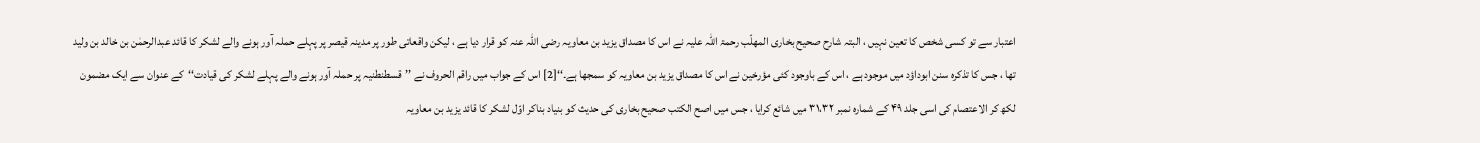اعتبار سے تو کسی شخص کا تعین نہیں ، البتہ شارح صحیح بخاری المهلّب رحمۃ اللہ علیہ نے اس کا مصداق یزید بن معاویہ رضی اللہ عنہ کو قرار دیا ہے ، لیکن واقعاتی طور پر مدینہ قیصر پر پہلے حملہ آور ہونے والے لشکر کا قائد عبدالرحمٰن بن خالد بن ولید تھا ، جس کا تذکرہ سنن ابوداؤد میں موجود ہے ، اس کے باوجود کئی مؤرخین نے اس کا مصداق یزید بن معاویہ کو سمجھا ہے۔‘‘[2] اس کے جواب میں راقم الحروف نے ’’قسطنطنیہ پر حملہ آور ہونے والے پہلے لشکر کی قیادت‘‘کے عنوان سے ایک مضمون لکھ کر الاعتصام کی اسی جلد ۴۹ کے شمارہ نمبر ۳۱،۳۲ میں شائع کرایا ، جس میں اصح الکتب صحیح بخاری کی حدیث کو بنیاد بناکر اوّل لشکر کا قائد یزید بن معاویہ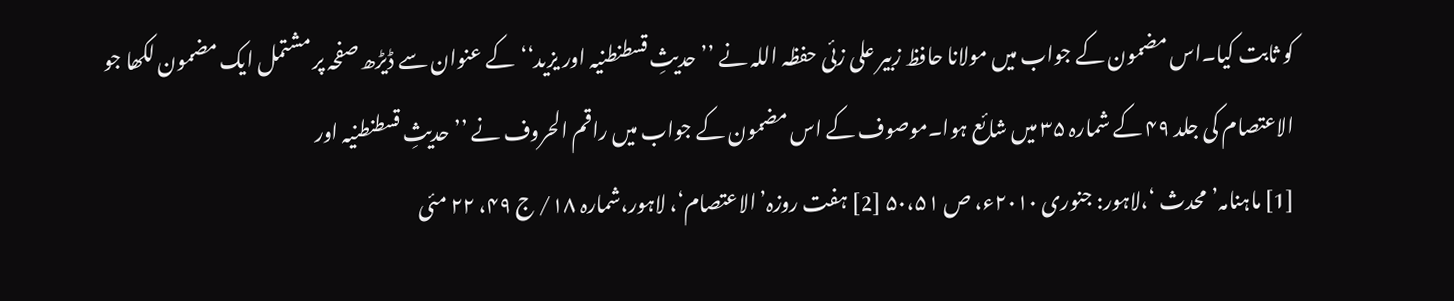کو ثابت کیا۔اس مضمون کے جواب میں مولانا حافظ زبیر علی زئی حفظہ اللہ نے ’’حدیثِ قسطنطنیہ اور یزید‘‘کے عنوان سے ڈیڑھ صفحہ پر مشتمل ایک مضمون لکھا جو الاعتصام کی جلد ۴۹ کے شمارہ ۳۵ میں شائع ہوا۔موصوف کے اس مضمون کے جواب میں راقم الحروف نے ’’حدیثِ قسطنطنیہ اور
[1] ماہنامہ’محدث ‘،لاہور: جنوری ۲۰۱۰ء، ص ۵۰،۵۱ [2] ہفت روزہ’الاعتصام‘، لاہور،شمارہ ۱۸/ ج ۴۹، ۲۲ مئی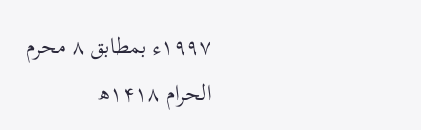۱۹۹۷ء بمطابق ۸ محرم الحرام ۱۴۱۸ھ